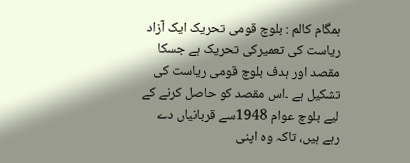ہمگام کالم : بلوچ قومی تحریک ایک آزاد ریاست کی تعمیرکی تحریک ہے جسکا مقصد اور ہدف بلوچ قومی ریاست کی تشکیل ہے ۔اس مقصد کو حاصل کرنے کے لیے بلوچ عوام 1948سے قربانیاں دے رہے ہیں، تاکہ وہ اپنی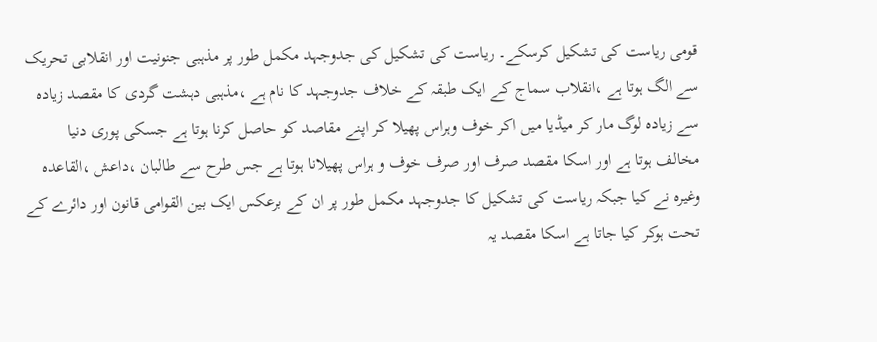قومی ریاست کی تشکیل کرسکے۔ ریاست کی تشکیل کی جدوجہد مکمل طور پر مذہبی جنونیت اور انقلابی تحریک سے الگ ہوتا ہے ،انقلاب سماج کے ایک طبقہ کے خلاف جدوجہد کا نام ہے ،مذہبی دہشت گردی کا مقصد زیادہ سے زیادہ لوگ مار کر میڈیا میں اکر خوف وہراس پھیلا کر اپنے مقاصد کو حاصل کرنا ہوتا ہے جسکی پوری دنیا مخالف ہوتا ہے اور اسکا مقصد صرف اور صرف خوف و ہراس پھیلانا ہوتا ہے جس طرح سے طالبان ،داعش ،القاعدہ وغیرہ نے کیا جبکہ ریاست کی تشکیل کا جدوجہد مکمل طور پر ان کے برعکس ایک بین القوامی قانون اور دائرے کے تحت ہوکر کیا جاتا ہے اسکا مقصد یہ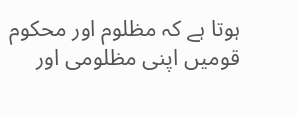ہوتا ہے کہ مظلوم اور محکوم قومیں اپنی مظلومی اور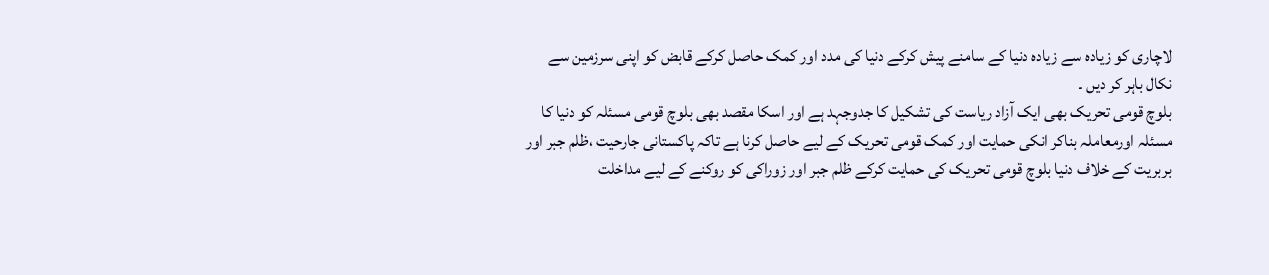لاچاری کو زیادہ سے زیادہ دنیا کے سامنے پیش کرکے دنیا کی مدد اور کمک حاصل کرکے قابض کو اپنی سرزمین سے نکال باہر کر دیں ۔
بلوچ قومی تحریک بھی ایک آزاد ریاست کی تشکیل کا جدوجہد ہے اور اسکا مقصد بھی بلوچ قومی مسئلہ کو دنیا کا مسئلہ اورمعاملہ بناکر انکی حمایت اور کمک قومی تحریک کے لیے حاصل کرنا ہے تاکہ پاکستانی جارحیت ،ظلم جبر اور بربریت کے خلاف دنیا بلوچ قومی تحریک کی حمایت کرکے ظلم جبر اور زوراکی کو روکنے کے لیے مداخلت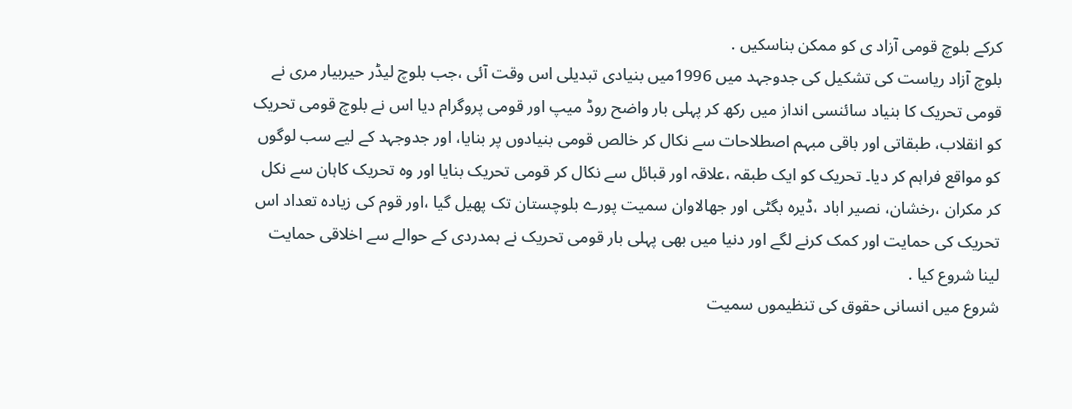کرکے بلوچ قومی آزاد ی کو ممکن بناسکیں .
بلوچ آزاد ریاست کی تشکیل کی جدوجہد میں 1996میں بنیادی تبدیلی اس وقت آئی ،جب بلوچ لیڈر حیربیار مری نے قومی تحریک کا بنیاد سائنسی انداز میں رکھ کر پہلی بار واضح روڈ میپ اور قومی پروگرام دیا اس نے بلوچ قومی تحریک کو انقلاب، طبقاتی اور باقی مبہم اصطلاحات سے نکال کر خالص قومی بنیادوں پر بنایا، اور جدوجہد کے لیے سب لوگوں کو مواقع فراہم کر دیا۔ تحریک کو ایک طبقہ ،علاقہ اور قبائل سے نکال کر قومی تحریک بنایا اور وہ تحریک کاہان سے نکل کر مکران ،رخشان، نصیر اباد ،ڈیرہ بگٹی اور جھالاوان سمیت پورے بلوچستان تک پھیل گیا ،اور قوم کی زیادہ تعداد اس تحریک کی حمایت اور کمک کرنے لگے اور دنیا میں بھی پہلی بار قومی تحریک نے ہمدردی کے حوالے سے اخلاقی حمایت لینا شروع کیا .
شروع میں انسانی حقوق کی تنظیموں سمیت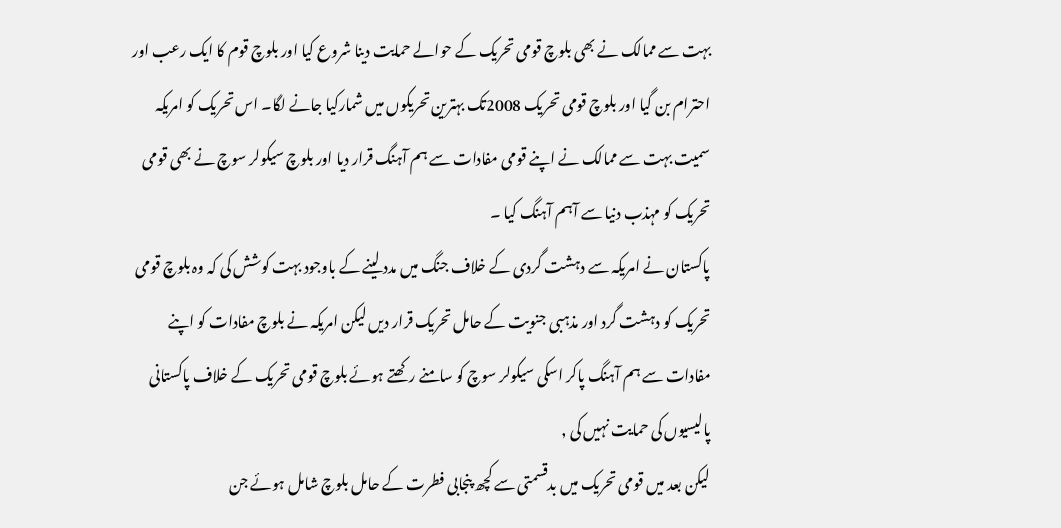بہت سے ممالک نے بھی بلوچ قومی تحریک کے حوالے حمایت دینا شروع کیا اور بلوچ قوم کا ایک رعب اور احترام بن گیا اور بلوچ قومی تحریک 2008تک بہترین تحریکوں میں شمارکیا جانے لگا۔ اس تحریک کو امریکہ سمیت بہت سے ممالک نے اپنے قومی مفادات سے ہم آہنگ قرار دیا اور بلوچ سیکولر سوچ نے بھی قومی تحریک کو مہذب دنیا سے آہم آہنگ کیا ۔
پاکستان نے امریکہ سے دہشت گردی کے خلاف جنگ میں مدد لینے کے باوجود بہت کوشش کی کہ وہ بلوچ قومی تحریک کو دہشت گرد اور مذہبی جنویت کے حامل تحریک قرار دیں لیکن امریکہ نے بلوچ مفادات کو اپنے مفادات سے ہم آہنگ پاکر اسکی سیکولر سوچ کو سامنے رکھتے ہوئے بلوچ قومی تحریک کے خلاف پاکستانی پالیسیوں کی حمایت نہیں کی ,
لیکن بعد میں قومی تحریک میں بدقسمتی سے کچھ پنجابی فطرت کے حامل بلوچ شامل ہوئے جن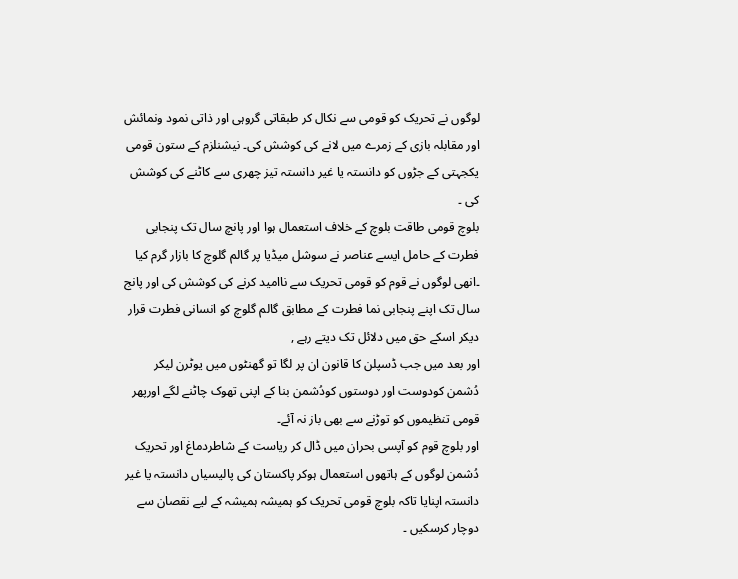لوگوں نے تحریک کو قومی سے نکال کر طبقاتی گروہی اور ذاتی نمود ونمائش اور مقابلہ بازی کے زمرے میں لانے کی کوشش کی۔ نیشنلزم کے ستون قومی یکجہتی کے جڑوں کو دانستہ یا غیر دانستہ تیز چھری سے کاٹنے کی کوشش کی ۔
بلوچ قومی طاقت بلوچ کے خلاف استعمال ہوا اور پانچ سال تک پنجابی فطرت کے حامل ایسے عناصر نے سوشل میڈیا پر گالم گلوچ کا بازار گرم کیا ۔انھی لوگوں نے قوم کو قومی تحریک سے ناامید کرنے کی کوشش کی اور پانج سال تک اپنے پنجابی نما فطرت کے مطابق گالم گلوچ کو انسانی فطرت قرار دیکر اسکے حق میں دلائل تک دیتے رہے ,
اور بعد میں جب ڈسپلن کا قانون ان پر لگا تو گھنٹوں میں یوٹرن لیکر دُشمن کودوست اور دوستوں کودُشمن بنا کے اپنی تھوک چاٹنے لگے اورپھر قومی تنظیموں کو توڑنے سے بھی باز نہ آئے۔
اور بلوچ قوم کو آپسی بحران میں ڈال کر ریاست کے شاطردماغ اور تحریک دُشمن لوگوں کے ہاتھوں استعمال ہوکر پاکستان کی پالیسیاں دانستہ یا غیر دانستہ اپنایا تاکہ بلوچ قومی تحریک کو ہمیشہ ہمیشہ کے لیے نقصان سے دوچار کرسکیں ۔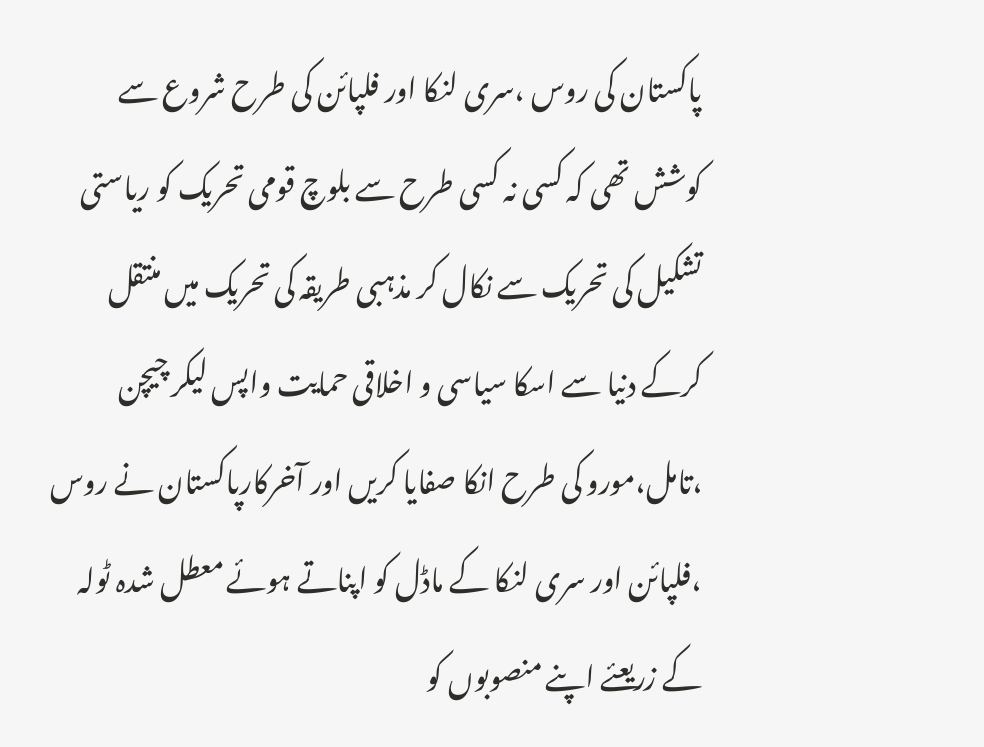پاکستان کی روس ،سری لنکا اور فلپائن کی طرح شروع سے کوشش تھی کہ کسی نہ کسی طرح سے بلوچ قومی تحریک کو ریاستی تشکیل کی تحریک سے نکال کر مذہبی طریقہ کی تحریک میں منتقل کرکے دنیا سے اسکا سیاسی و اخلاقی حمایت واپس لیکر چیچن ،تامل،مورو کی طرح انکا صفایا کریں اور آخرکارپاکستان نے روس ،فلپائن اور سری لنکا کے ماڈل کو اپناتے ہوئے معطل شدہ ٹولہ کے زریعئے اپنے منصوبوں کو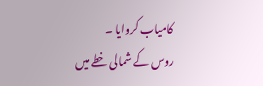کامیاب کروایا ۔
روس کے شمالی خطے میں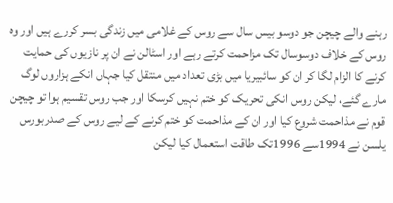رہنے والے چیچن جو دوسو بیس سال سے روس کے غلامی میں زندگی بسر کررے ہیں اور وہ روس کے خلاف دوسوسال تک مزاحمت کرتے رہے اور اسٹالن نے ان پر نازیوں کی حمایت کرنے کا الزام لگا کر ان کو سائبیریا میں بڑی تعداد میں منتقل کیا جہاں انکے ہزاروں لوگ مارے گئے، لیکن روس انکی تحریک کو ختم نہیں کرسکا اور جب روس تقسیم ہوا تو چیچن قوم نے مذاحمت شروع کیا اور ان کے مذاحمت کو ختم کرنے کے لیے روس کے صدربورس یلسن نے 1994سے 1996تک طاقت استعمال کیا لیکن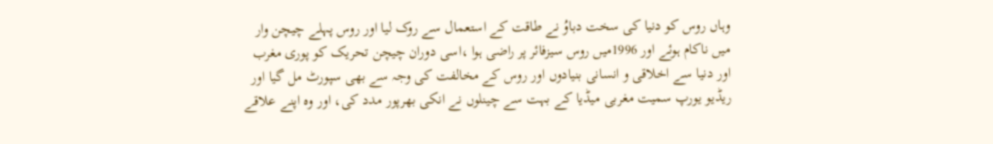وہاں روس کو دنیا کی سخت دباوُ نے طاقت کے استعمال سے روک لیا اور روس پہلے چیچن وار میں ناکام ہوئے اور 1996میں روس سیزفائر پر راضی ہوا ،اسی دوران چیچن تحریک کو پوری مغرب اور دنیا سے اخلاقی و انسانی بنیادوں اور روس کے مخالفت کی وجہ سے بھی سپورٹ مل گیا اور ریڈیو یورپ سمیت مغربی میڈیا کے بہت سے چینلوں نے انکی بھرپور مدد کی، اور وہ اپنے علاقے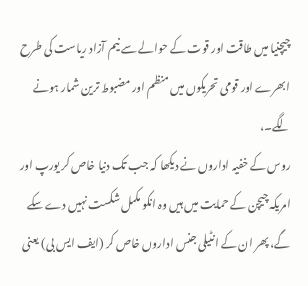چیچنیا میں طاقت اور قوت کے حوالے سے نیم آزاد ریاست کی طرح ابھرے اور قومی تحریکوں میں منظم اور مضبوط ترین شمار ہونے لگے۔،
روس کے خفیہ اداروں نے دیکھا کہ جب تک دنیا خاص کر یورپ اور امریکہ چیچن کے حمایت میں ہیں وہ انکو مکمل شکست نہیں دے سکے گے، پھر ان کے انٹیلی جنس اداروں خاص کر (ایف ایس بی) یعنی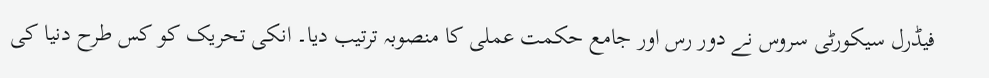فیڈرل سیکورٹی سروس نے دور رس اور جامع حکمت عملی کا منصوبہ ترتیب دیا۔ انکی تحریک کو کس طرح دنیا کی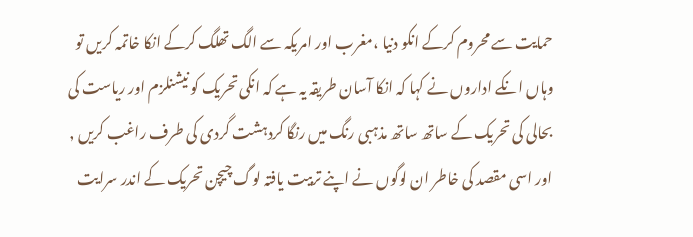حمایت سے محروم کرکے انکو دنیا ،مغرب اور امریکہ سے الگ تھلگ کرکے انکا خاتمہ کریں تو وہاں انکے اداروں نے کہا کہ انکا آسان طریقہ یہ ہے کہ انکی تحریک کو نیشنلزم اور ریاست کی بحالی کی تحریک کے ساتھ ساتھ مذہبی رنگ میں رنگا کردہشت گردی کی طرف راغب کریں ,
اور اسی مقصد کی خاطر ان لوگوں نے اپنے تربیت یافتہ لوگ چیچن تحریک کے اندر سرایت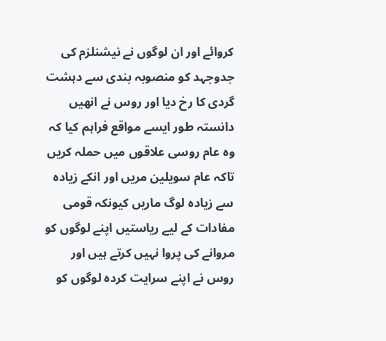کروائے اور ان لوگوں نے نیشنلزم کی جدوجہد کو منصوبہ بندی سے دہشت گردی کا رخ دیا اور روس نے انھیں دانستہ طور ایسے مواقع فراہم کیا کہ وہ عام روسی علاقوں میں حملہ کریں تاکہ عام سویلین مریں اور انکے زیادہ سے زیادہ لوگ ماریں کیونکہ قومی مفادات کے لیے ریاستیں اپنے لوگوں کو مروانے کی پروا نہیں کرتے ہیں اور روس نے اپنے سرایت کردہ لوگوں کو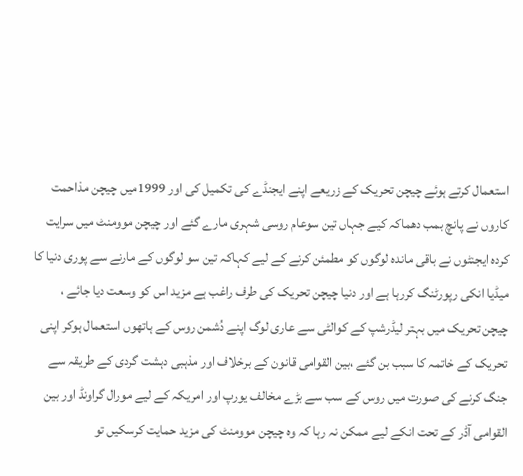استعمال کرتے ہوئے چیچن تحریک کے زریعے اپنے ایجنڈے کی تکمیل کی اور 1999میں چیچن مذاحمت کاروں نے پانچ بمب دھماکہ کیے جہاں تین سوعام روسی شہری مارے گئے اور چیچن موومنٹ میں سرایت کردہ ایجنٹوں نے باقی ماندہ لوگوں کو مطمئن کرنے کے لیے کہاکہ تین سو لوگوں کے مارنے سے پوری دنیا کا میڈیا انکی رپورٹنگ کررہا ہے اور دنیا چیچن تحریک کی طرف راغب ہے مزید اس کو وسعت دیا جائے ،
چیچن تحریک میں بہتر لیڈرشپ کے کوالٹی سے عاری لوگ اپنے دُشمن روس کے ہاتھوں استعمال ہوکر اپنی تحریک کے خاتمہ کا سبب بن گئے ،بین القوامی قانون کے برخلاف اور مذہبی دہشت گردی کے طریقہ سے جنگ کرنے کی صورت میں روس کے سب سے بڑے مخالف یورپ اور امریکہ کے لیے مورال گراونڈ اور بین القوامی آڈر کے تحت انکے لیے ممکن نہ رہا کہ وہ چیچن موومنٹ کی مزید حمایت کرسکیں تو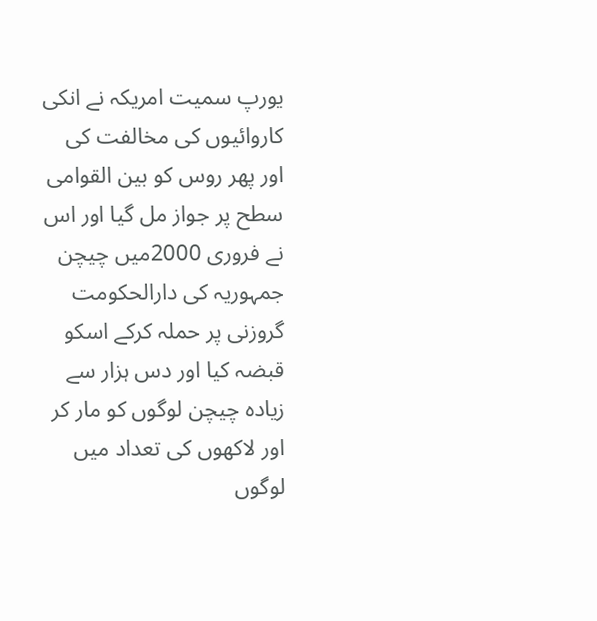یورپ سمیت امریکہ نے انکی کاروائیوں کی مخالفت کی اور پھر روس کو بین القوامی سطح پر جواز مل گیا اور اس نے فروری 2000میں چیچن جمہوریہ کی دارالحکومت گروزنی پر حملہ کرکے اسکو قبضہ کیا اور دس ہزار سے زیادہ چیچن لوگوں کو مار کر اور لاکھوں کی تعداد میں لوگوں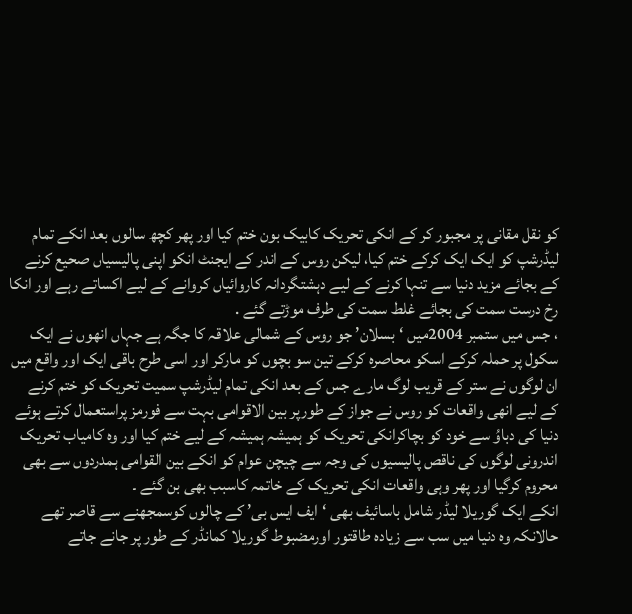کو نقل مقانی پر مجبور کر کے انکی تحریک کابیک بون ختم کیا اور پھر کچھ سالوں بعد انکے تمام لیڈرشپ کو ایک ایک کرکے ختم کیا، لیکن روس کے اندر کے ایجنٹ انکو اپنی پالیسیاں صحیع کرنے کے بجائے مزید دنیا سے تنہا کرنے کے لیے دہشتگردانہ کاروائیاں کروانے کے لیے اکساتے رہے اور انکا رخ درست سمت کی بجائے غلط سمت کی طرف موڑتے گئے .
، جس میں ستمبر 2004میں ‘بسلان’ جو روس کے شمالی علاقہ کا جگہ ہے جہاں انھوں نے ایک سکول پر حملہ کرکے اسکو محاصرہ کرکے تین سو بچوں کو مارکر اور اسی طرح باقی ایک اور واقع میں ان لوگوں نے ستر کے قریب لوگ مارے جس کے بعد انکی تمام لیڈرشپ سمیت تحریک کو ختم کرنے کے لیے انھی واقعات کو روس نے جواز کے طورپر بین الاقوامی بہت سے فورمز پراستعمال کرتے ہوئے دنیا کی دباوُ سے خود کو بچاکرانکی تحریک کو ہمیشہ ہمیشہ کے لیے ختم کیا اور وہ کامیاب تحریک اندرونی لوگوں کی ناقص پالیسیوں کی وجہ سے چیچن عوام کو انکے بین القوامی ہمدردوں سے بھی محروم کرگیا اور پھر وہی واقعات انکی تحریک کے خاتمہ کاسبب بھی بن گئے ۔
انکے ایک گوریلا لیڈر شامل باسائیف بھی ‘ایف ایس بی’ کے چالوں کوسمجھنے سے قاصر تھے حالانکہ وہ دنیا میں سب سے زیادہ طاقتور اورمضبوط گوریلا کمانڈر کے طور پر جانے جاتے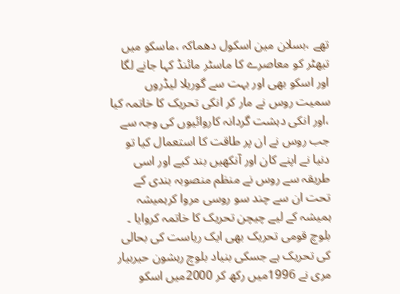تھے ،بسلان مین اسکول دھماکہ ،ماسکو میں تیھٹر کو معاصرے کا ماسٹر مائنڈ کہا جانے لگا اور اسکو بھی اور بہت سے گوریلا لیڈروں سمیت روس نے مار کر انکی تحریک کا خاتمہ کیا ،اور انکی دہشت گردانہ کاروائیوں کی وجہ سے جب روس نے ان پر طاقت کا استعمال کیا تو دنیا نے اپنے کان اور آنکھیں بند کیے اور اسی طریقہ سے روس نے منظم منصوبہ بندی کے تحت ان سے چند سو روسی مروا کرہمیشہ ہمیشہ کے لیے چیچن تحریک کا خاتمہ کروایا ۔
بلوچ قومی تحریک بھی ایک ریاست کی بحالی کی تحریک ہے جسکی بنیاد بلوچ رہشون حیربیار مری نے 1996میں رکھ کر 2000میں اسکو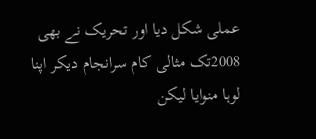عملی شکل دیا اور تحریک نے بھی 2008تک مثالی کام سرانجام دیکر اپنا لوہا منوایا لیکن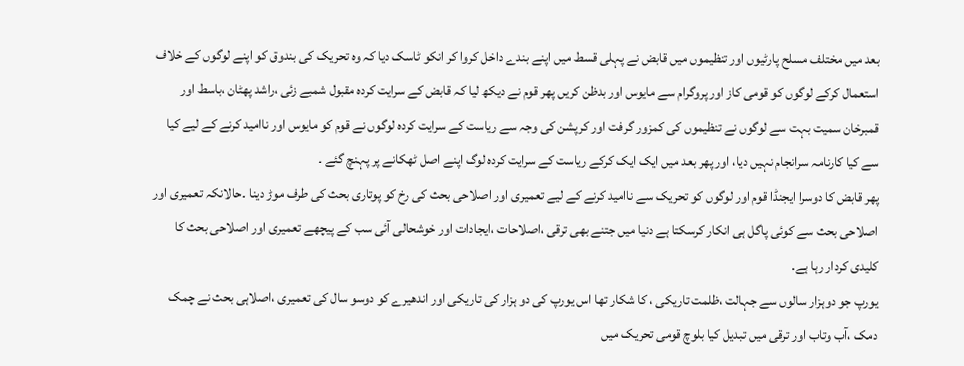بعد میں مختلف مسلح پارٹیوں اور تنظیموں میں قابض نے پہلی قسط میں اپنے بندے داخل کروا کر انکو ٹاسک دیا کہ وہ تحریک کی بندوق کو اپنے لوگوں کے خلاف استعمال کرکے لوگوں کو قومی کاز اور پروگرام سے مایوس اور بدظن کریں پھر قوم نے دیکھ لیا کہ قابض کے سرایت کردہ مقبول شمبے زئی ،راشد پھٹان ،باسط اور قمبرخان سمیت بہت سے لوگوں نے تنظیموں کی کمزور گرفت اور کرپشن کی وجہ سے ریاست کے سرایت کردہ لوگوں نے قوم کو مایوس اور ناامید کرنے کے لیے کیا سے کیا کارنامہ سرانجام نہیں دیا، اور پھر بعد میں ایک ایک کرکے ریاست کے سرایت کردہ لوگ اپنے اصل ٹھکانے پر پہنچ گئے ۔
پھر قابض کا دوسرا ایجنڈا قوم اور لوگوں کو تحریک سے ناامید کرنے کے لیے تعمیری اور اصلاحی بحث کی رخ کو پوتاری بحث کی طرف موڑ دینا ۔حالانکہ تعمیری اور اصلاحی بحث سے کوئی پاگل ہی انکار کرسکتا ہے دنیا میں جتنے بھی ترقی ،اصلاحات ،ایجادات اور خوشحالی آئی سب کے پیچھے تعمیری اور اصلاحی بحث کا کلیدی کردار رہا ہے.
یورپ جو دوہزار سالوں سے جہالت ،ظلمت تاریکی ، کا شکار تھا اس یورپ کی دو ہزار کی تاریکی اور اندھیرے کو دوسو سال کی تعمیری ،اصلاہی بحث نے چمک دمک ،آب وتاب اور ترقی میں تبدیل کیا بلوچ قومی تحریک میں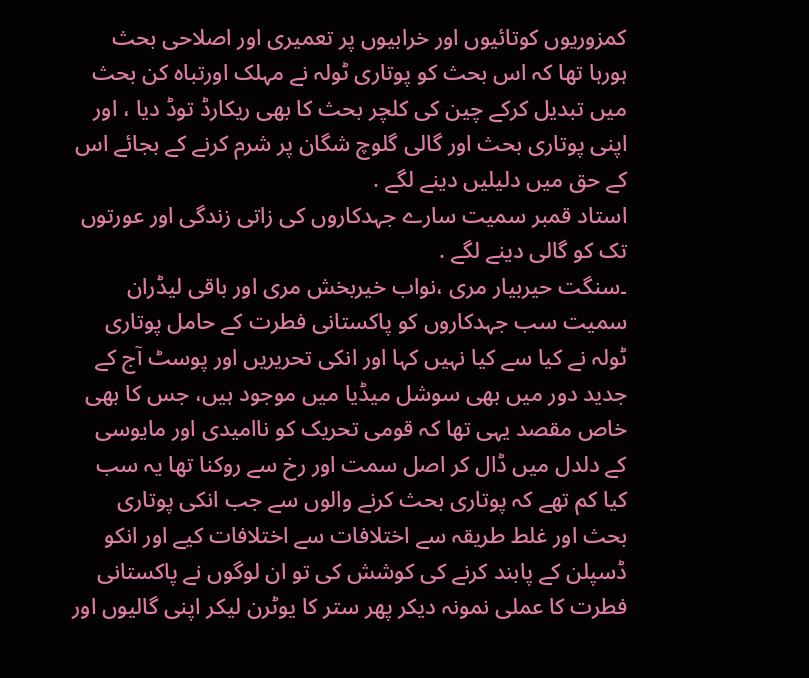کمزوریوں کوتائیوں اور خرابیوں پر تعمیری اور اصلاحی بحث ہورہا تھا کہ اس بحث کو پوتاری ٹولہ نے مہلک اورتباہ کن بحث میں تبدیل کرکے چین کی کلچر بحث کا بھی ریکارڈ توڈ دیا ، اور اپنی پوتاری بحث اور گالی گلوچ شگان پر شرم کرنے کے بجائے اس کے حق میں دلیلیں دینے لگے .
استاد قمبر سمیت سارے جہدکاروں کی زاتی زندگی اور عورتوں تک کو گالی دینے لگے .
۔سنگت حیربیار مری ،نواب خیربخش مری اور باقی لیڈران سمیت سب جہدکاروں کو پاکستانی فطرت کے حامل پوتاری ٹولہ نے کیا سے کیا نہیں کہا اور انکی تحریریں اور پوسٹ آج کے جدید دور میں بھی سوشل میڈیا میں موجود ہیں، جس کا بھی خاص مقصد یہی تھا کہ قومی تحریک کو ناامیدی اور مایوسی کے دلدل میں ڈال کر اصل سمت اور رخ سے روکنا تھا یہ سب کیا کم تھے کہ پوتاری بحث کرنے والوں سے جب انکی پوتاری بحث اور غلط طریقہ سے اختلافات سے اختلافات کیے اور انکو ڈسپلن کے پابند کرنے کی کوشش کی تو ان لوگوں نے پاکستانی فطرت کا عملی نمونہ دیکر پھر ستر کا یوٹرن لیکر اپنی گالیوں اور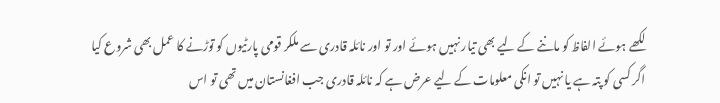لکھے ہوئے الفاظ کو ماننے کے لیے بھی تیار نہیں ہوئے اور تو اور نائلہ قادری سے ملکر قومی پارٹیوں کو توڑنے کا عمل بھی شروع کیا اگر کسی کو پتہ ہے یا نہیں تو انکی معلومات کے لیے عرض ہے کہ نائلہ قادری جب افغانستان میں تھی تو اس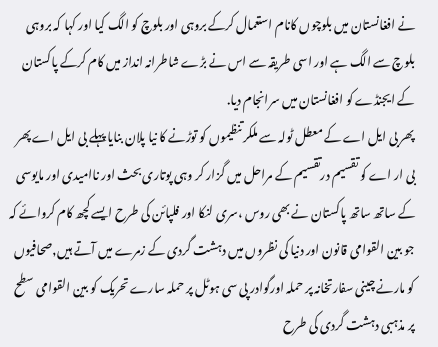نے افغانستان میں بلوچوں کانام استعمال کرکے بروہی اور بلوچ کو الگ کیا اور کہا کہ بروہی بلوچ سے الگ ہے اور اسی طریقہ سے اس نے بڑے شاطرانہ انداز میں کام کرکے پاکستان کے ایجنڈے کو افغانستان میں سرانجام دیا.
پھر بی ایل اے کے معطل ٹولہ سے ملکر تنظیموں کو توڑنے کا نیا پلان بنایا پہلے بی ایل اے پھر بی ار اے کو تقسیم درتقسیم کے مراحل میں گزار کر وہی پوتاری بحث اور ناامیدی اور مایوسی کے ساتھ ساتھ پاکستان نے بھی روس ،سری لنکا اور فلپائن کی طرح ایسے کچھ کام کروائے کہ جو بین القوامی قانون اور دنیا کی نظروں میں دہشت گردی کے زمرے میں آتے ہیں,صحافیوں کو مارنے چینی سفارتخانہ پر حملہ اورگوادر پی سی ہوٹل پر حملہ سارے تحریک کو بین القوامی سطح پر مذہبی دہشت گردی کی طرح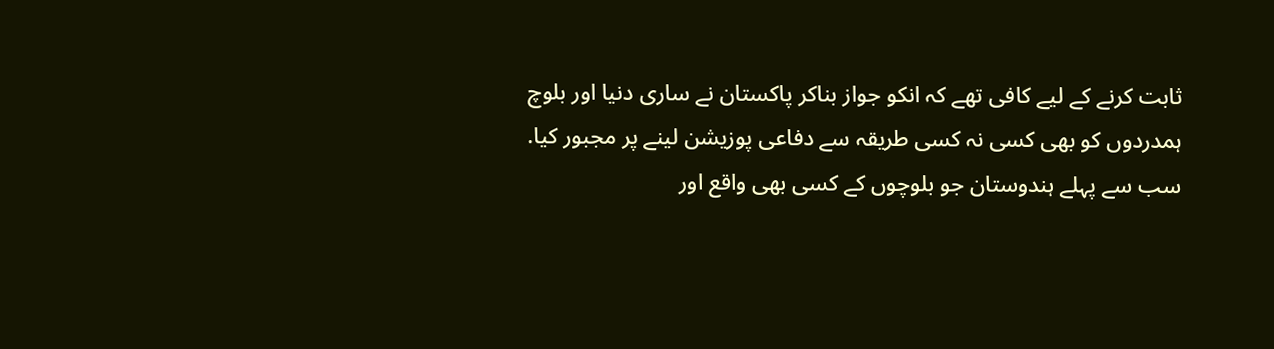ثابت کرنے کے لیے کافی تھے کہ انکو جواز بناکر پاکستان نے ساری دنیا اور بلوچ ہمدردوں کو بھی کسی نہ کسی طریقہ سے دفاعی پوزیشن لینے پر مجبور کیا.
سب سے پہلے ہندوستان جو بلوچوں کے کسی بھی واقع اور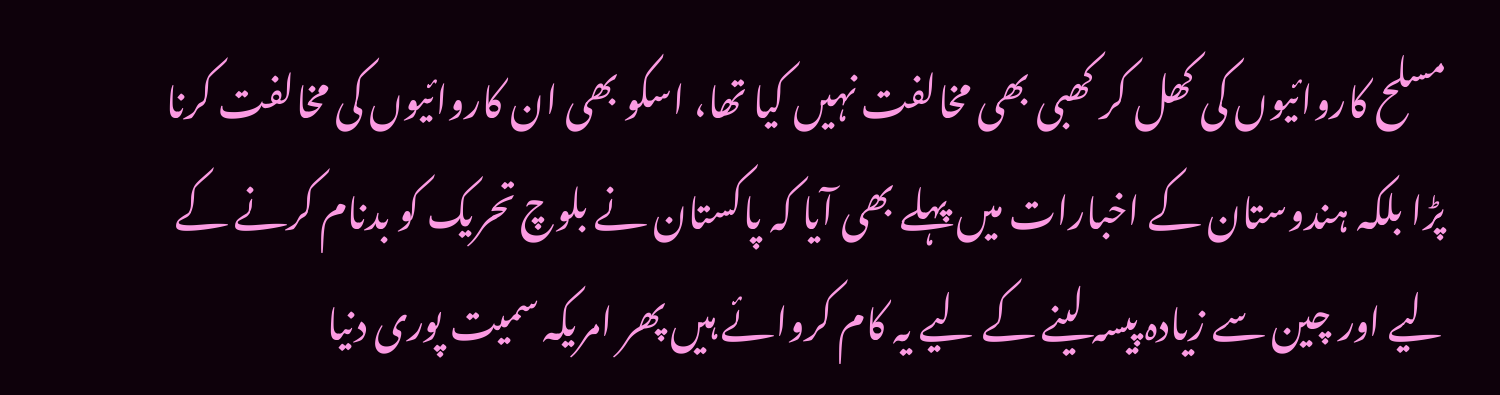مسلح کاروائیوں کی کھل کر کھبی بھی مخالفت نہیں کیا تھا، اسکو بھی ان کاروائیوں کی مخالفت کرنا پڑا بلکہ ہندوستان کے اخبارات میں پہلے بھی آیا کہ پاکستان نے بلوچ تحریک کو بدنام کرنے کے لیے اور چین سے زیادہ پیسہ لینے کے لیے یہ کام کروائے ہیں پھر امریکہ سمیت پوری دنیا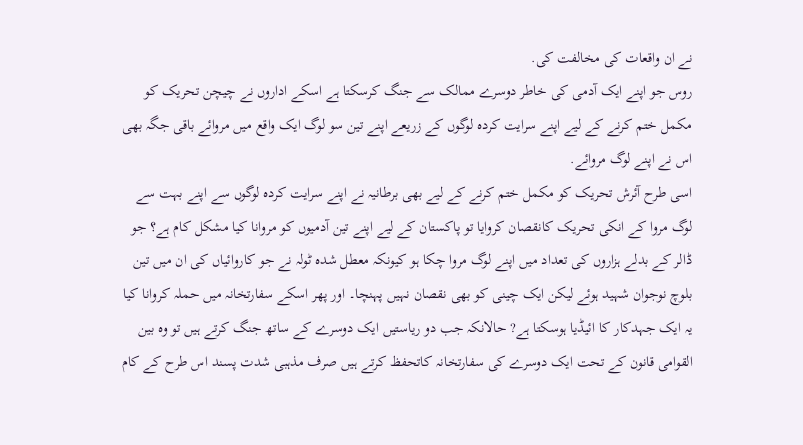نے ان واقعات کی مخالفت کی.
روس جو اپنے ایک آدمی کی خاطر دوسرے ممالک سے جنگ کرسکتا ہے اسکے اداروں نے چیچن تحریک کو مکمل ختم کرنے کے لیے اپنے سرایت کردہ لوگوں کے زریعے اپنے تین سو لوگ ایک واقع میں مروائے باقی جگہ بھی اس نے اپنے لوگ مروائے.
اسی طرح آئرش تحریک کو مکمل ختم کرنے کے لیے بھی برطانیہ نے اپنے سرایت کردہ لوگوں سے اپنے بہت سے لوگ مروا کے انکی تحریک کانقصان کروایا تو پاکستان کے لیے اپنے تین آدمیوں کو مروانا کیا مشکل کام ہے؟ جو ڈالر کے بدلے ہزاروں کی تعداد میں اپنے لوگ مروا چکا ہو کیونکہ معطل شدہ ٹولہ نے جو کاروائیاں کی ان میں تین بلوچ نوجوان شہید ہوئے لیکن ایک چینی کو بھی نقصان نہیں پہنچا۔ اور پھر اسکے سفارتخانہ میں حملہ کروانا کیا یہ ایک جہدکار کا ائیڈیا ہوسکتا ہے? حالانکہ جب دو ریاستیں ایک دوسرے کے ساتھ جنگ کرتے ہیں تو وہ بین القوامی قانون کے تحت ایک دوسرے کی سفارتخانہ کاتحفظ کرتے ہیں صرف مذہبی شدت پسند اس طرح کے کام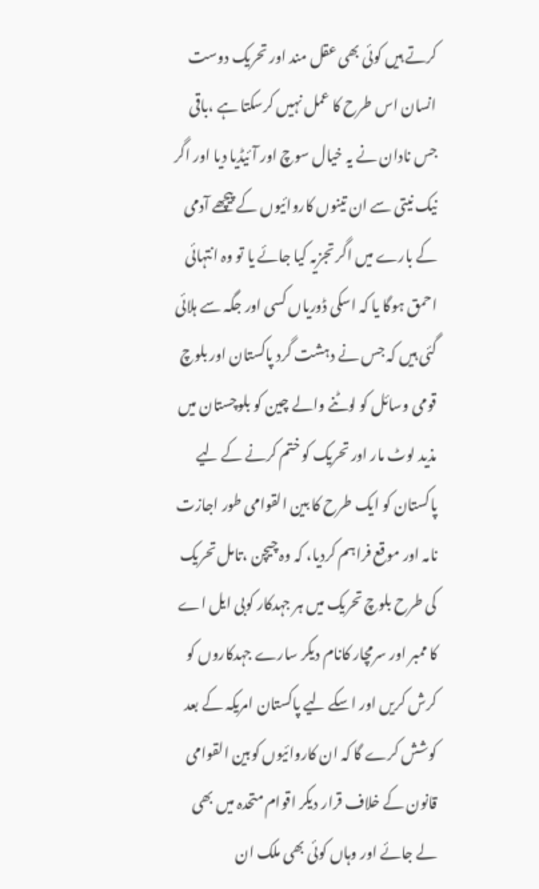کرتے ہیں کوئی بھی عقل مند اور تحریک دوست انسان اس طرح کا عمل نہیں کرسکتا ہے ،باقی جس نادان نے یہ خیال سوچ اور آئیڈیا دیا اور اگر نیک نیتی سے ان تینوں کاروائیوں کے پیچھے آدمی کے بارے میں اگر تجزیہ کیا جائے یا تو وہ انتہائی احمق ہوگا یا کہ اسکی ڈوریاں کسی اور جگہ سے ہلائی گئی ہیں کہ جس نے دہشت گرد پاکستان اور بلوچ قومی وسائل کو لوٹنے والے چین کو بلوچستان میں مذید لوٹ مار اور تحریک کو ختم کرنے کے لیے پاکستان کو ایک طرح کا بین القوامی طور اجازت نامہ اور موقع فراہم کردیا، کہ وہ چیچن ،تامل تحریک کی طرح بلوچ تحریک میں ہر جہدکار کوبی ایل اے کا ممبر اور سرمچار کانام دیکر سارے جہدکاروں کو کرش کریں اور اسکے لیے پاکستان امریکہ کے بعد کوشش کرے گا کہ ان کاروائیوں کوبین القوامی قانون کے خلاف قرار دیکر اقوام متحدہ میں بھی لے جائے اور وہاں کوئی بھی ملک ان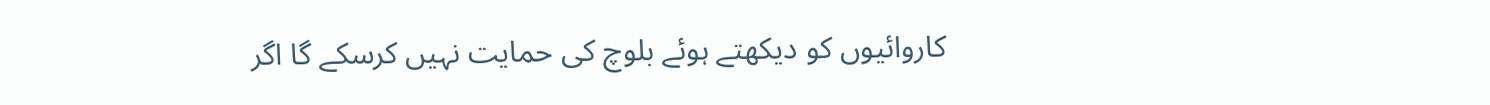کاروائیوں کو دیکھتے ہوئے بلوچ کی حمایت نہیں کرسکے گا اگر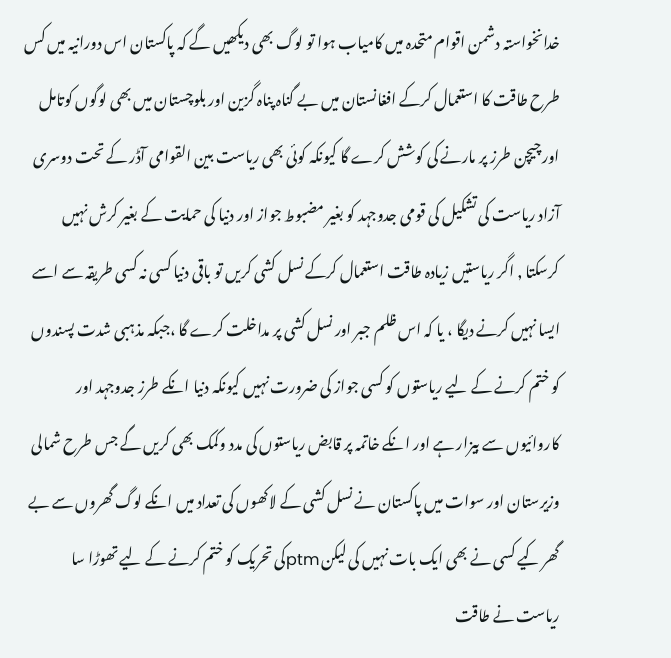خدانخواستہ دشمن اقوام متحدہ میں کامیاب ہوا تو لوگ بھی دیکھیں گے کہ پاکستان اس دورانیہ میں کس طرح طاقت کا استعمال کرکے افغانستان میں بے گناہ پناہ گزین اور بلوچستان میں بھی لوگوں کوتامل اور چیچن طرز پر مارنے کی کوشش کرے گا کیونکہ کوئی بھی ریاست بین القوامی آڈر کے تحت دوسری آزاد ریاست کی تشکیل کی قومی جدوجہد کو بغیر مضبوط جواز اور دنیا کی حمایت کے بغیر کرش نہیں کرسکتا , اگر ریاستیں زیادہ طاقت استعمال کرکے نسل کشی کریں تو باقی دنیا کسی نہ کسی طریقہ سے اسے ایسا نہیں کرنے دیگا ، یا کہ اس ظلم جبر اور نسل کشی پر مداخلت کرے گا ،جبکہ مذہبی شدت پسندوں کو ختم کرنے کے لیے ریاستوں کو کسی جواز کی ضرورت نہیں کیونکہ دنیا انکے طرز جدوجہد اور کاروائیوں سے بیزار ہے اور انکے خاتمہ پر قابض ریاستوں کی مدد وکمک بھی کریں گے جس طرح شمالی وزیرستان اور سوات میں پاکستان نے نسل کشی کے لاکھوں کی تعداد میں انکے لوگ گھروں سے بے گھر کیے کسی نے بھی ایک بات نہیں کی لیکن ptmکی تحریک کو ختم کرنے کے لیے تھوڑا سا ریاست نے طاقت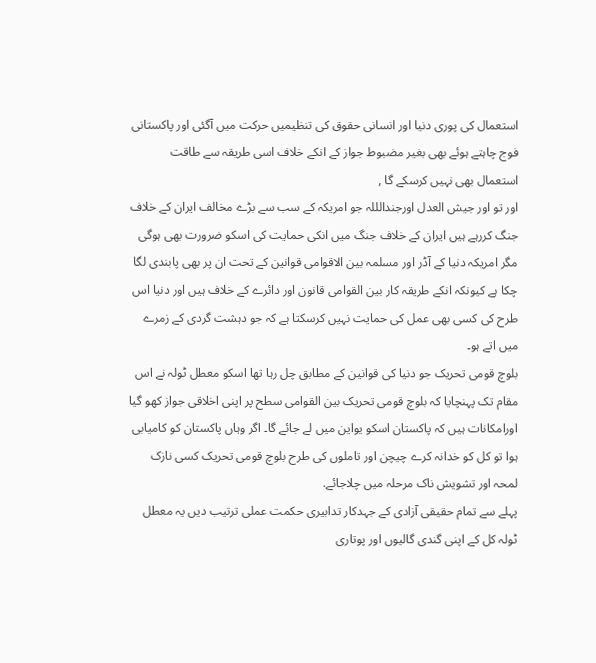استعمال کی پوری دنیا اور انسانی حقوق کی تنظیمیں حرکت میں آگئی اور پاکستانی فوج چاہتے ہوئے بھی بغیر مضبوط جواز کے انکے خلاف اسی طریقہ سے طاقت استعمال بھی نہیں کرسکے گا ,
اور تو اور جیش العدل اورجندالللہ جو امریکہ کے سب سے بڑے مخالف ایران کے خلاف جنگ کررہے ہیں ایران کے خلاف جنگ میں انکی حمایت کی اسکو ضرورت بھی ہوگی مگر امریکہ دنیا کے آڈر اور مسلمہ بین الاقوامی قوانین کے تحت ان پر بھی پابندی لگا چکا ہے کیونکہ انکے طریقہ کار بین القوامی قانون اور دائرے کے خلاف ہیں اور دنیا اس طرح کی کسی بھی عمل کی حمایت نہیں کرسکتا ہے کہ جو دہشت گردی کے زمرے میں اتے ہو۔
بلوچ قومی تحریک جو دنیا کی قوانین کے مطابق چل رہا تھا اسکو معطل ٹولہ نے اس مقام تک پہنچایا کہ بلوچ قومی تحریک بین القوامی سطح پر اپنی اخلاقی جواز کھو گیا اورامکانات ہیں کہ پاکستان اسکو یواین میں لے جائے گا۔ اگر وہاں پاکستان کو کامیابی ہوا تو کل کو خدانہ کرے چیچن اور تاملوں کی طرح بلوچ قومی تحریک کسی نازک لمحہ اور تشویش ناک مرحلہ میں چلاجائے.
پہلے سے تمام حقیقی آزادی کے جہدکار تدابیری حکمت عملی ترتیب دیں یہ معطل ٹولہ کل کے اپنی گندی گالیوں اور پوتاری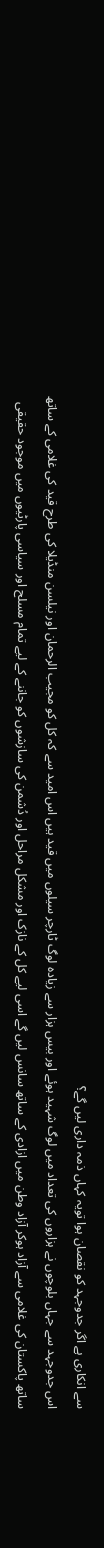سے انکاری ہے اگر جدوجہد کو نقصان ہوا تویہ کہاں ذمہ داری لیں گے؟
اس جدوجہد سے جہاں بلوچوں نے ہزاروں کی تعداد میں لوگ شہید ہوئے اور بیس ہزار سے زیادہ لوگ ٹارچر سیلوں میں قید ہیں اس امید سے کہ کل کو مجیب الرحمان اور نیلسن منڈیلا کی طرح قید کی غلامی کے ساتھ ساتھ پاکستان کی غلامی سے آزاد ہوکر آزاد وطن میں ازادی کے ساتھ سانس لیں گے اسی لیے کل کے نازک اور مشکل مراحل اور دُشمن کی سازشوں کو جاننے کے لیے تمام مسلح اور سیاسی پارٹیوں میں موجود حقیقی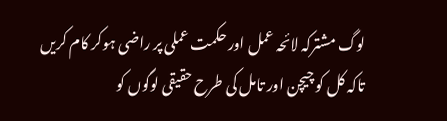لوگ مشترکہ لائحہ عمل اور حکمت عملی پر راضی ہوکر کام کریں تاکہ کل کو چیچن اور تامل کی طرح حقیقی لوگوں کو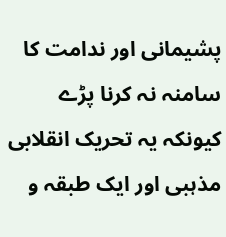پشیمانی اور ندامت کا سامنہ نہ کرنا پڑے کیونکہ یہ تحریک انقلابی مذہبی اور ایک طبقہ و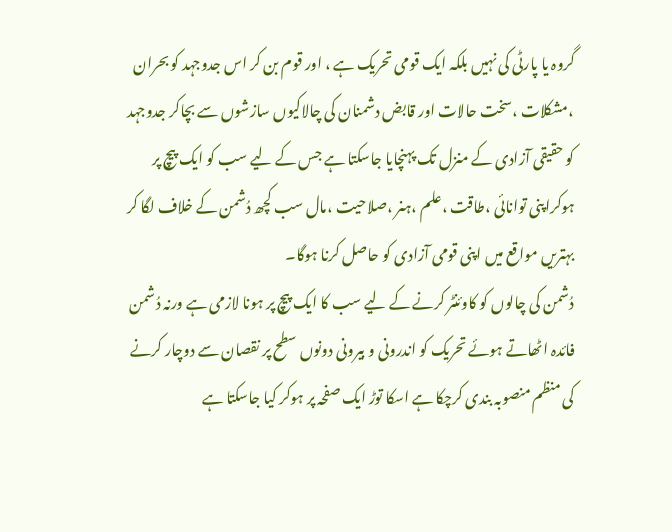گروہ یا پارٹی کی نہیں بلکہ ایک قومی تحریک ہے ، اور قوم بن کر اس جدوجہد کو بحران ،مشکلات ،سخت حالات اور قابض دشمنان کی چالاکیوں سازشوں سے بچاکر جدوجہد کو حقیقی آزادی کے منزل تک پہنچایا جاسکتا ہے جس کے لیے سب کو ایک پیچ پر ہوکراپنی توانائی ،طاقت ،علم ،ہنر ،صلاحیت ،مال سب کچھ دُشمن کے خلاف لگا کر بہتریں مواقع میں اپنی قومی آزادی کو حاصل کرنا ہوگا۔
دُشمن کی چالوں کو کاوئنٹر کرنے کے لیے سب کا ایک پیچ پر ہونا لازمی ہے ورنہ دُشمن فائدہ اٹھاتے ہوئے تحریک کو اندرونی و بیرونی دونوں سطح پر نقصان سے دوچار کرنے کی منظم منصوبہ بندی کرچکا ہے اسکا توڑ ایک صفحہ پر ہوکر کیا جاسکتا ہے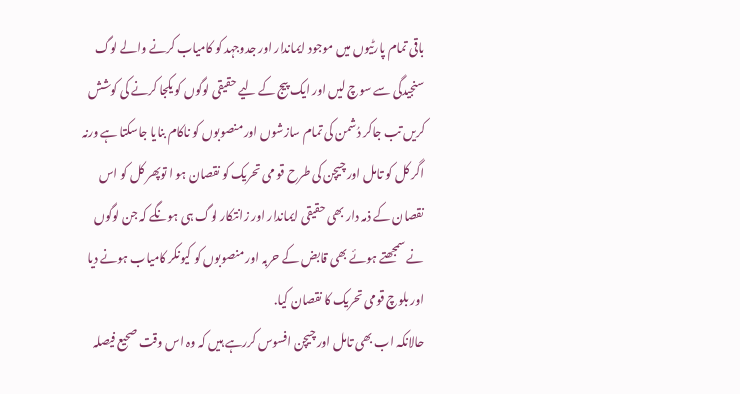باقی تمام پارٹیوں میں موجود ایماندار اور جدوجہد کو کامیاب کرنے والے لوگ سنجیدگی سے سوچ لیں اور ایک پیج کے لیے حقیقی لوگوں کو یکجا کرنے کی کوشش کریں تب جاکر دُشمن کی تمام سازشوں اور منصوبوں کو ناکام بنایا جاسکتا ہے ورنہ اگر کل کو تامل اور چیچن کی طرح قو می تحریک کو نقصان ہو ا توپھر کل کو اس نقصان کے ذمہ دار بھی حقیقی ایماندار اور زانتکار لوگ ہی ہونگے کہ جن لوگوں نے سمجھتے ہوئے بھی قابض کے حربہ اور منصوبوں کو کیونکر کامیاب ہونے دیا اور بلوچ قومی تحریک کا نقصان کیا.
حالانکہ اب بھی تامل اور چیچن افسوس کررہے ہیں کہ وہ اس وقت صحیع فیصلہ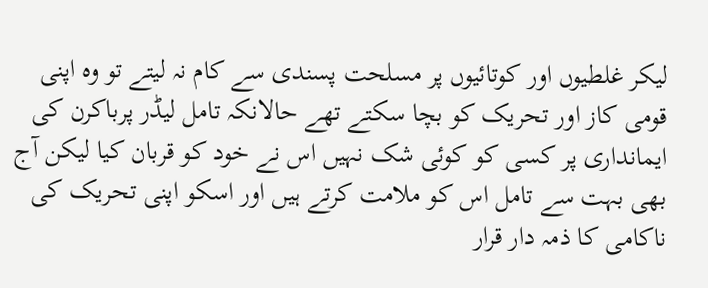لیکر غلطیوں اور کوتائیوں پر مسلحت پسندی سے کام نہ لیتے تو وہ اپنی قومی کاز اور تحریک کو بچا سکتے تھے حالانکہ تامل لیڈر پرباکرن کی ایمانداری پر کسی کو کوئی شک نہیں اس نے خود کو قربان کیا لیکن آج بھی بہت سے تامل اس کو ملامت کرتے ہیں اور اسکو اپنی تحریک کی ناکامی کا ذمہ دار قرار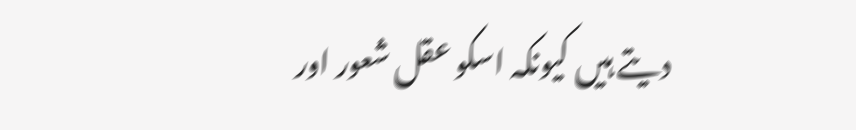دیتے ہیں کیونکہ اسکو عقل شعور اور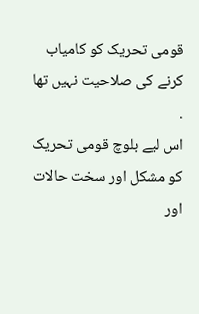قومی تحریک کو کامیاب کرنے کی صلاحیت نہیں تھا .
اس لیے بلوچ قومی تحریک کو مشکل اور سخت حالات اور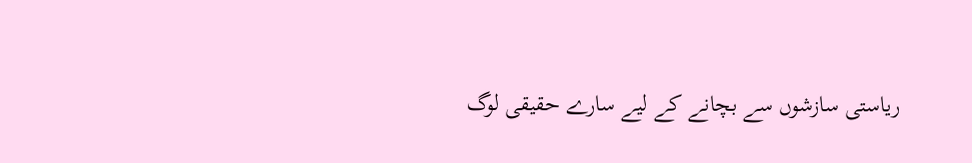ریاستی سازشوں سے بچانے کے لیے سارے حقیقی لوگ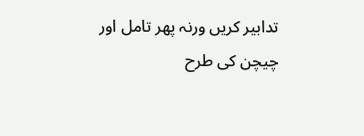تدابیر کریں ورنہ پھر تامل اور چیچن کی طرح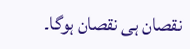نقصان ہی نقصان ہوگا۔